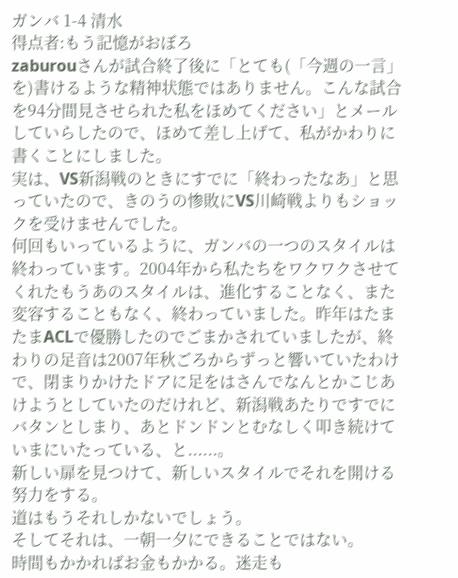ガンバ 1-4 清水
得点者:もう記憶がおぼろ
zaburouさんが試合終了後に「とても(「今週の一言」を)書けるような精神状態ではありません。こんな試合を94分間見させられた私をほめてください」とメールしていらしたので、ほめて差し上げて、私がかわりに書くことにしました。
実は、VS新潟戦のときにすでに「終わったなあ」と思っていたので、きのうの惨敗にVS川崎戦よりもショックを受けませんでした。
何回もいっているように、ガンバの一つのスタイルは終わっています。2004年から私たちをワクワクさせてくれたもうあのスタイルは、進化することなく、また変容することもなく、終わっていました。昨年はたまたまACLで優勝したのでごまかされていましたが、終わりの足音は2007年秋ごろからずっと響いていたわけで、閉まりかけたドアに足をはさんでなんとかこじあけようとしていたのだけれど、新潟戦あたりですでにバタンとしまり、あとドンドンとむなしく叩き続けていまにいたっている、と......。
新しい扉を見つけて、新しいスタイルでそれを開ける努力をする。
道はもうそれしかないでしょう。
そしてそれは、一朝一夕にできることではない。
時間もかかればお金もかかる。迷走も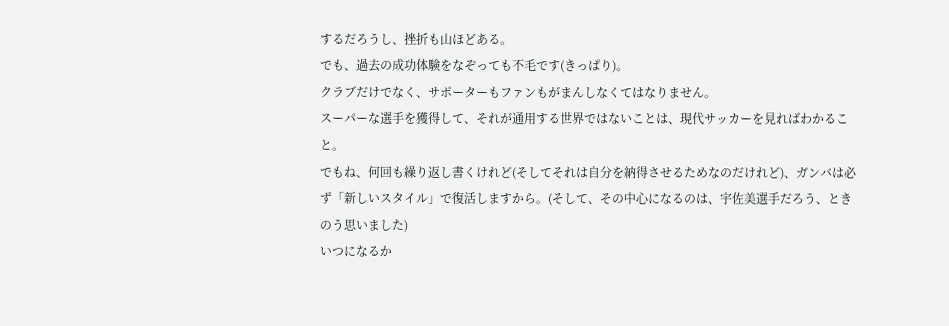するだろうし、挫折も山ほどある。
でも、過去の成功体験をなぞっても不毛です(きっぱり)。
クラブだけでなく、サポーターもファンもがまんしなくてはなりません。
スーパーな選手を獲得して、それが通用する世界ではないことは、現代サッカーを見ればわかること。
でもね、何回も繰り返し書くけれど(そしてそれは自分を納得させるためなのだけれど)、ガンバは必ず「新しいスタイル」で復活しますから。(そして、その中心になるのは、宇佐美選手だろう、ときのう思いました)
いつになるか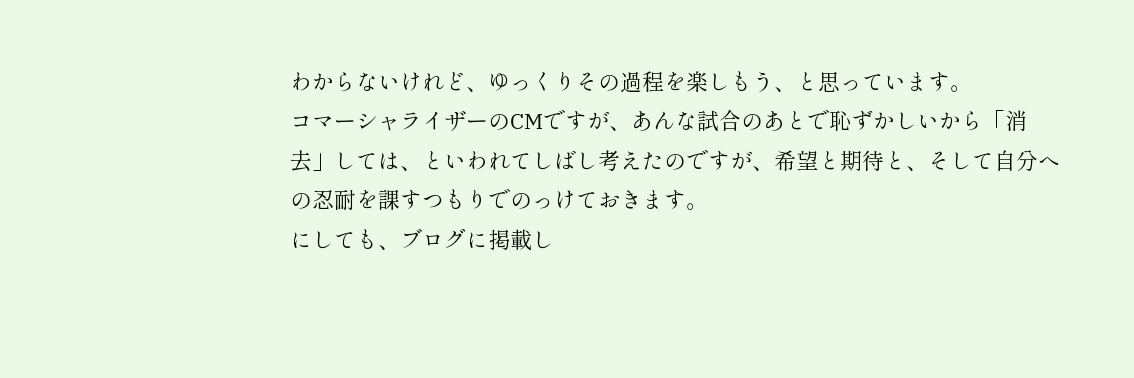わからないけれど、ゆっくりその過程を楽しもう、と思っています。
コマーシャライザーのCMですが、あんな試合のあとで恥ずかしいから「消去」しては、といわれてしばし考えたのですが、希望と期待と、そして自分への忍耐を課すつもりでのっけておきます。
にしても、ブログに掲載し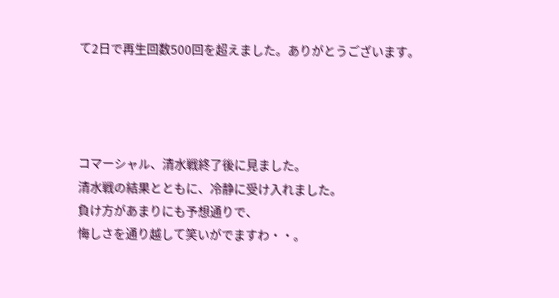て2日で再生回数500回を超えました。ありがとうございます。




コマーシャル、清水戦終了後に見ました。
清水戦の結果とともに、冷静に受け入れました。
負け方があまりにも予想通りで、
悔しさを通り越して笑いがでますわ・・。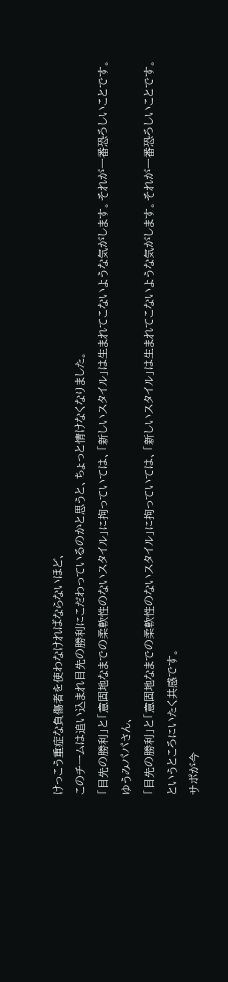けっこう重症な負傷者を使わなければならないほど、
このチームは追い込まれ目先の勝利にこだわっているのかと思うと、ちょっと情けなくなりました。
「目先の勝利」と「意固地なまでの柔軟性のないスタイル」に拘っていては、「新しいスタイル」は生まれてこないような気がします。それが一番恐ろしいことです。
ゆうみパパさん、
「目先の勝利」と「意固地なまでの柔軟性のないスタイル」に拘っていては、「新しいスタイル」は生まれてこないような気がします。それが一番恐ろしいことです。
というところにいたく共感です。
サポが今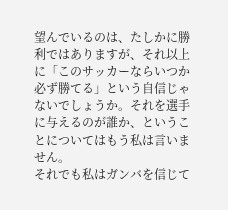望んでいるのは、たしかに勝利ではありますが、それ以上に「このサッカーならいつか必ず勝てる」という自信じゃないでしょうか。それを選手に与えるのが誰か、ということについてはもう私は言いません。
それでも私はガンバを信じて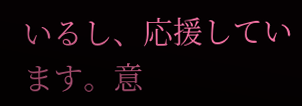いるし、応援しています。意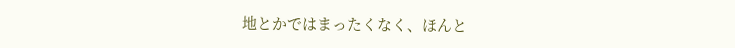地とかではまったくなく、ほんと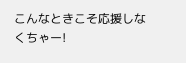こんなときこそ応援しなくちゃー!